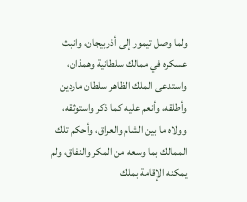ولما وصل تيمور إلى أذربيجان، وانبث عسكره في ممالك سلطانية وهمذان، واستدعى الملك الظاهر سلطان ماردين وأطلقه، وأنعم عليه كما ذكر واستوثقه، وولاه ما بين الشام والعراق، وأحكم تلك الممالك بما وسعه من المكر والنفاق، ولم يمكنه الإقامة بملك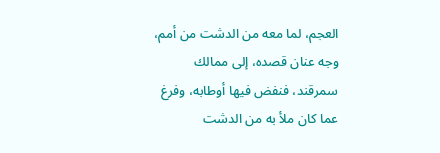العجم، لما معه من الدشت من أمم، وجه عنان قصده، إلى ممالك سمرقند، فنفض فيها أوطابه، وفرغ عما كان ملأ به من الدشت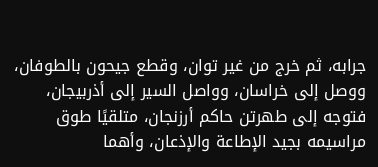جرابه، ثم خرج من غير توان، وقطع جيحون بالطوفان، ووصل إلى خراسان، وواصل السير إلى أذربيجان، فتوجه إلى طهرتن حاكم أرزنجان، متلقيًا طوق مراسيمه بجيد الإطاعة والإذعان، وأهما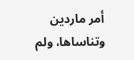أمر ماردين وتناساها، ولم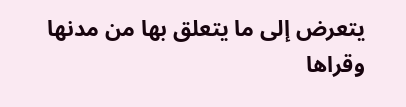يتعرض إلى ما يتعلق بها من مدنها وقراها